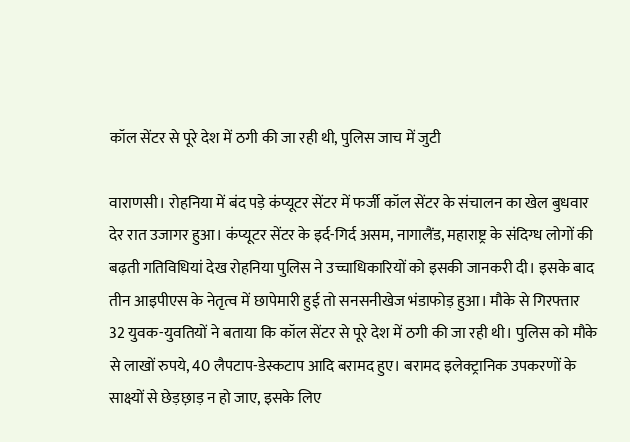कॉल सेंटर से पूरे देश में ठगी की जा रही थी, पुलिस जाच में जुटी

वाराणसी। रोहनिया में बंद पड़े कंप्यूटर सेंटर में फर्जी कॉल सेंटर के संचालन का खेल बुधवार देर रात उजागर हुआ। कंप्यूटर सेंटर के इर्द-गिर्द असम, नागालैंड, महाराष्ट्र के संदिग्ध लोगों की बढ़ती गतिविधियां देख रोहनिया पुलिस ने उच्चाधिकारियों को इसकी जानकरी दी। इसके बाद तीन आइपीएस के नेतृत्व में छापेमारी हुई तो सनसनीखेज भंडाफोड़ हुआ। मौके से गिरफ्तार 32 युवक-युवतियों ने बताया कि कॉल सेंटर से पूरे देश में ठगी की जा रही थी। पुलिस को मौके से लाखों रुपये, 40 लैपटाप-डेस्कटाप आदि बरामद हुए। बरामद इलेक्ट्रानिक उपकरणों के साक्ष्यों से छेड़छ़ाड़ न हो जाए, इसके लिए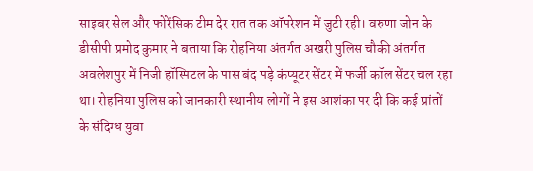साइबर सेल और फोरेंसिक टीम देर रात तक ऑपरेशन में जुटी रही। वरुणा जोन के डीसीपी प्रमोद कुमार ने बताया कि रोहनिया अंतर्गत अखरी पुलिस चौकी अंतर्गत अवलेशपुर में निजी हॉस्पिटल के पास बंद पड़े कंप्यूटर सेंटर में फर्जी कॉल सेंटर चल रहा था। रोहनिया पुलिस को जानकारी स्थानीय लोगों ने इस आशंका पर दी कि कई प्रांतों के संदिग्ध युवा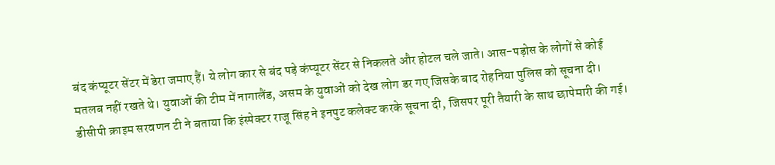बंद कंप्यूटर सेंटर में डेरा जमाए हैं। ये लोग कार से बंद पड़े कंप्यूटर सेंटर से निकलते और होटल चले जाते। आस-पड़ोस के लोगों से कोई मतलब नहीं रखते थे। युवाओं की टीम में नागालैंड, असम के युवाओं को देख लोग डर गए जिसके बाद रोहनिया पुलिस को सूचना दी। डीसीपी क्राइम सरवणन टी ने बताया कि इंस्पेक्टर राजू सिंह ने इनपुट कलेक्ट करके सूचना दी, जिसपर पूरी तैयारी के साथ छापेमारी की गई।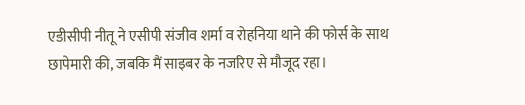एडीसीपी नीतू ने एसीपी संजीव शर्मा व रोहनिया थाने की फोर्स के साथ छापेमारी की, जबकि मैं साइबर के नजरिए से मौजूद रहा।